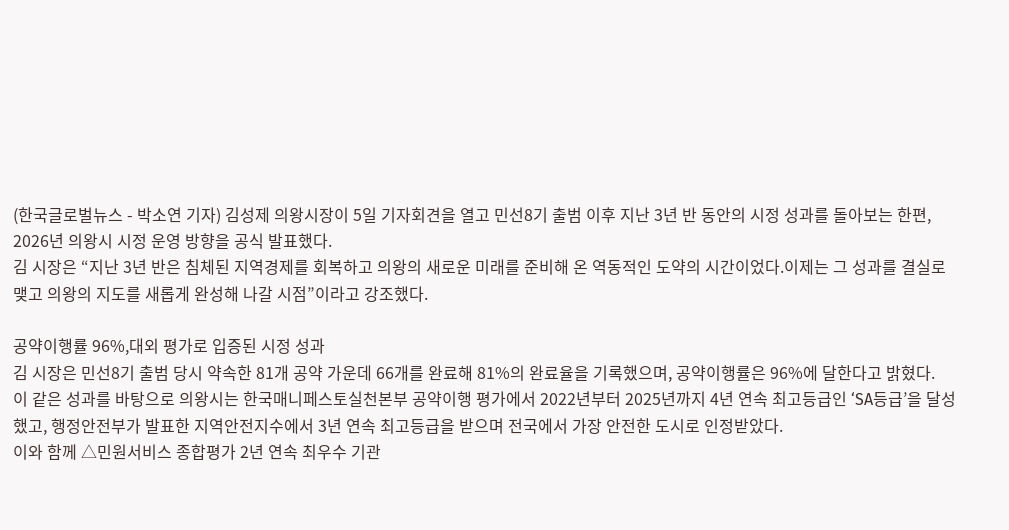(한국글로벌뉴스 - 박소연 기자) 김성제 의왕시장이 5일 기자회견을 열고 민선8기 출범 이후 지난 3년 반 동안의 시정 성과를 돌아보는 한편, 2026년 의왕시 시정 운영 방향을 공식 발표했다.
김 시장은 “지난 3년 반은 침체된 지역경제를 회복하고 의왕의 새로운 미래를 준비해 온 역동적인 도약의 시간이었다.이제는 그 성과를 결실로 맺고 의왕의 지도를 새롭게 완성해 나갈 시점”이라고 강조했다.

공약이행률 96%,대외 평가로 입증된 시정 성과
김 시장은 민선8기 출범 당시 약속한 81개 공약 가운데 66개를 완료해 81%의 완료율을 기록했으며, 공약이행률은 96%에 달한다고 밝혔다.
이 같은 성과를 바탕으로 의왕시는 한국매니페스토실천본부 공약이행 평가에서 2022년부터 2025년까지 4년 연속 최고등급인 ‘SA등급’을 달성했고, 행정안전부가 발표한 지역안전지수에서 3년 연속 최고등급을 받으며 전국에서 가장 안전한 도시로 인정받았다.
이와 함께 △민원서비스 종합평가 2년 연속 최우수 기관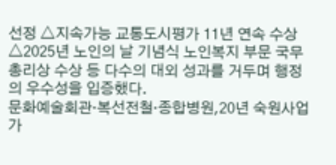선정 △지속가능 교통도시평가 11년 연속 수상 △2025년 노인의 날 기념식 노인복지 부문 국무총리상 수상 등 다수의 대외 성과를 거두며 행정의 우수성을 입증했다.
문화예술회관·복선전철·종합병원,20년 숙원사업 가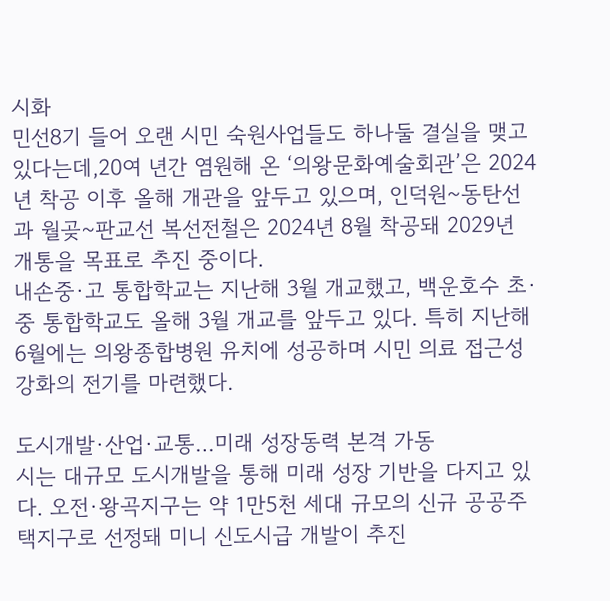시화
민선8기 들어 오랜 시민 숙원사업들도 하나둘 결실을 맺고 있다는데,20여 년간 염원해 온 ‘의왕문화예술회관’은 2024년 착공 이후 올해 개관을 앞두고 있으며, 인덕원~동탄선과 월곶~판교선 복선전철은 2024년 8월 착공돼 2029년 개통을 목표로 추진 중이다.
내손중·고 통합학교는 지난해 3월 개교했고, 백운호수 초·중 통합학교도 올해 3월 개교를 앞두고 있다. 특히 지난해 6월에는 의왕종합병원 유치에 성공하며 시민 의료 접근성 강화의 전기를 마련했다.

도시개발·산업·교통…미래 성장동력 본격 가동
시는 대규모 도시개발을 통해 미래 성장 기반을 다지고 있다. 오전·왕곡지구는 약 1만5천 세대 규모의 신규 공공주택지구로 선정돼 미니 신도시급 개발이 추진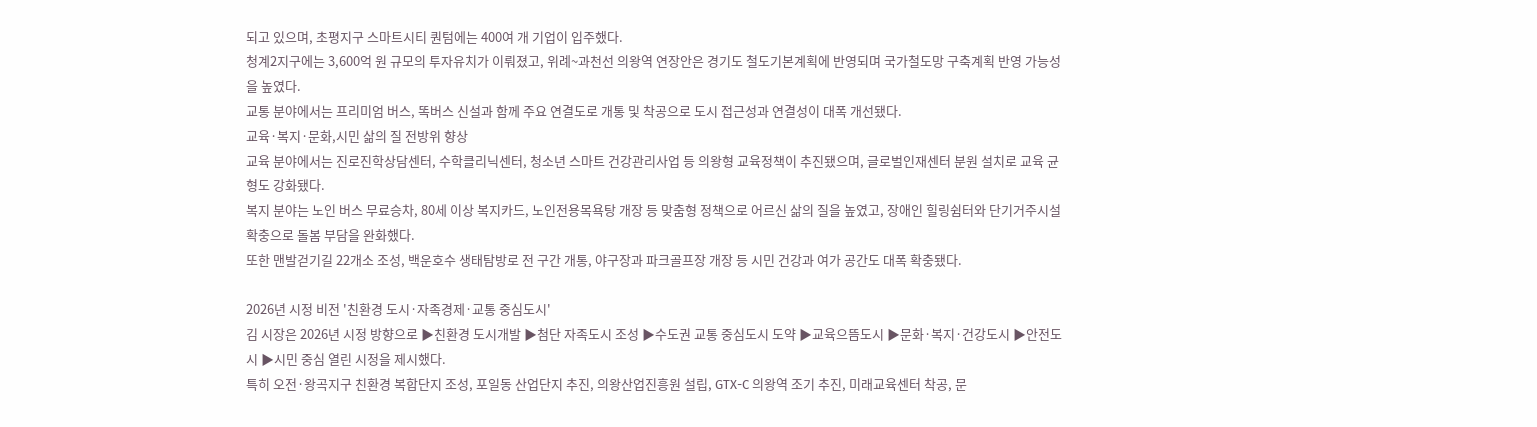되고 있으며, 초평지구 스마트시티 퀀텀에는 400여 개 기업이 입주했다.
청계2지구에는 3,600억 원 규모의 투자유치가 이뤄졌고, 위례~과천선 의왕역 연장안은 경기도 철도기본계획에 반영되며 국가철도망 구축계획 반영 가능성을 높였다.
교통 분야에서는 프리미엄 버스, 똑버스 신설과 함께 주요 연결도로 개통 및 착공으로 도시 접근성과 연결성이 대폭 개선됐다.
교육·복지·문화,시민 삶의 질 전방위 향상
교육 분야에서는 진로진학상담센터, 수학클리닉센터, 청소년 스마트 건강관리사업 등 의왕형 교육정책이 추진됐으며, 글로벌인재센터 분원 설치로 교육 균형도 강화됐다.
복지 분야는 노인 버스 무료승차, 80세 이상 복지카드, 노인전용목욕탕 개장 등 맞춤형 정책으로 어르신 삶의 질을 높였고, 장애인 힐링쉼터와 단기거주시설 확충으로 돌봄 부담을 완화했다.
또한 맨발걷기길 22개소 조성, 백운호수 생태탐방로 전 구간 개통, 야구장과 파크골프장 개장 등 시민 건강과 여가 공간도 대폭 확충됐다.

2026년 시정 비전 '친환경 도시·자족경제·교통 중심도시'
김 시장은 2026년 시정 방향으로 ▶친환경 도시개발 ▶첨단 자족도시 조성 ▶수도권 교통 중심도시 도약 ▶교육으뜸도시 ▶문화·복지·건강도시 ▶안전도시 ▶시민 중심 열린 시정을 제시했다.
특히 오전·왕곡지구 친환경 복합단지 조성, 포일동 산업단지 추진, 의왕산업진흥원 설립, GTX-C 의왕역 조기 추진, 미래교육센터 착공, 문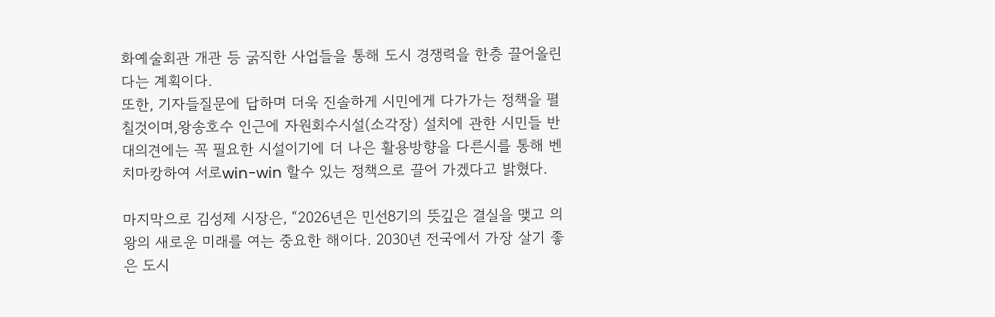화예술회관 개관 등 굵직한 사업들을 통해 도시 경쟁력을 한층 끌어올린다는 계획이다.
또한, 기자들질문에 답하며 더욱 진솔하게 시민에게 다가가는 정책을 펼칠것이며,왕송호수 인근에 자원회수시설(소각장) 설치에 관한 시민들 반대의견에는 꼭 필요한 시설이기에 더 나은 활용방향을 다른시를 통해 벤치마캉하여 서로win-win 할수 있는 정책으로 끌어 가겠다고 밝혔다.

마지막으로 김성제 시장은, “2026년은 민선8기의 뜻깊은 결실을 맺고 의왕의 새로운 미래를 여는 중요한 해이다. 2030년 전국에서 가장 살기 좋은 도시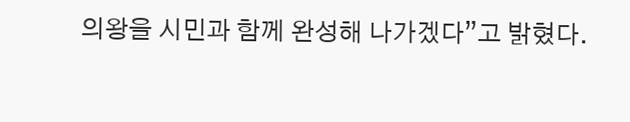의왕을 시민과 함께 완성해 나가겠다”고 밝혔다.